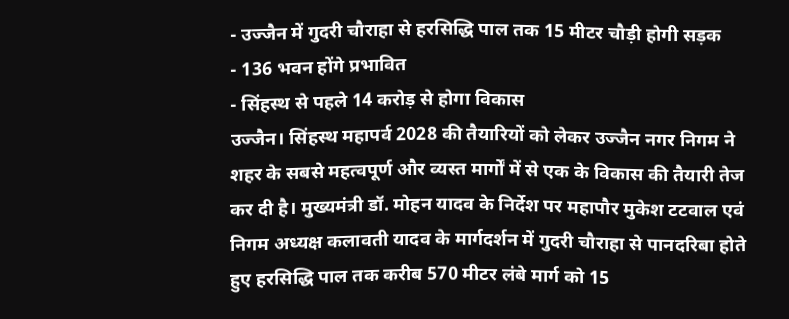- उज्जैन में गुदरी चौराहा से हरसिद्धि पाल तक 15 मीटर चौड़ी होगी सड़क
- 136 भवन होंगे प्रभावित
- सिंहस्थ से पहले 14 करोड़ से होगा विकास
उज्जैन। सिंहस्थ महापर्व 2028 की तैयारियों को लेकर उज्जैन नगर निगम ने शहर के सबसे महत्वपूर्ण और व्यस्त मार्गों में से एक के विकास की तैयारी तेज कर दी है। मुख्यमंत्री डॉ. मोहन यादव के निर्देश पर महापौर मुकेश टटवाल एवं निगम अध्यक्ष कलावती यादव के मार्गदर्शन में गुदरी चौराहा से पानदरिबा होते हुए हरसिद्धि पाल तक करीब 570 मीटर लंबे मार्ग को 15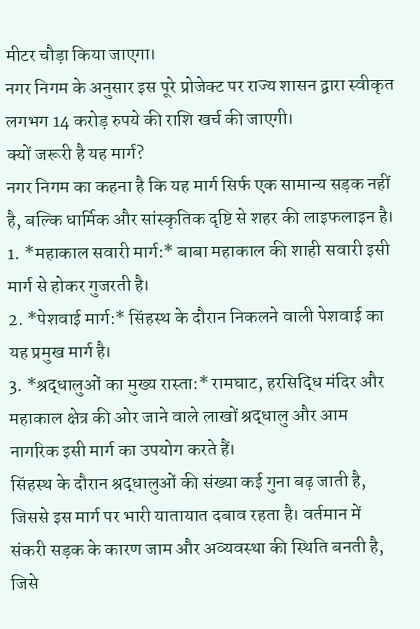मीटर चौड़ा किया जाएगा।
नगर निगम के अनुसार इस पूरे प्रोजेक्ट पर राज्य शासन द्वारा स्वीकृत लगभग 14 करोड़ रुपये की राशि खर्च की जाएगी।
क्यों जरूरी है यह मार्ग?
नगर निगम का कहना है कि यह मार्ग सिर्फ एक सामान्य सड़क नहीं है, बल्कि धार्मिक और सांस्कृतिक दृष्टि से शहर की लाइफलाइन है।
1. *महाकाल सवारी मार्ग:* बाबा महाकाल की शाही सवारी इसी मार्ग से होकर गुजरती है।
2. *पेशवाई मार्ग:* सिंहस्थ के दौरान निकलने वाली पेशवाई का यह प्रमुख मार्ग है।
3. *श्रद्धालुओं का मुख्य रास्ता:* रामघाट, हरसिद्धि मंदिर और महाकाल क्षेत्र की ओर जाने वाले लाखों श्रद्धालु और आम नागरिक इसी मार्ग का उपयोग करते हैं।
सिंहस्थ के दौरान श्रद्धालुओं की संख्या कई गुना बढ़ जाती है, जिससे इस मार्ग पर भारी यातायात दबाव रहता है। वर्तमान में संकरी सड़क के कारण जाम और अव्यवस्था की स्थिति बनती है, जिसे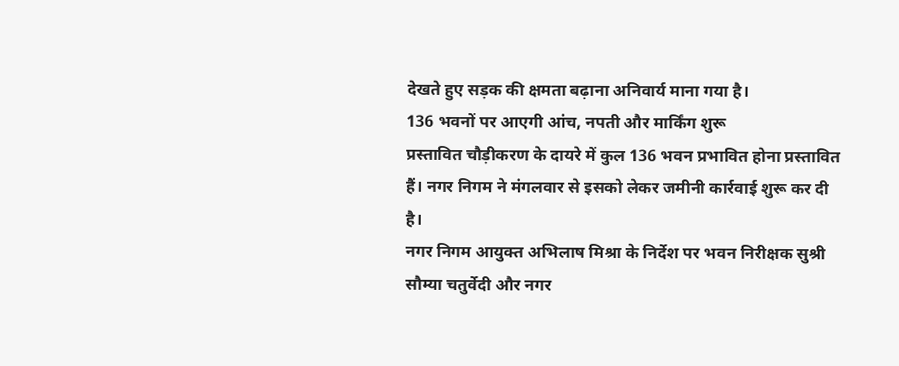देखते हुए सड़क की क्षमता बढ़ाना अनिवार्य माना गया है।
136 भवनों पर आएगी आंच, नपती और मार्किंग शुरू
प्रस्तावित चौड़ीकरण के दायरे में कुल 136 भवन प्रभावित होना प्रस्तावित हैं। नगर निगम ने मंगलवार से इसको लेकर जमीनी कार्रवाई शुरू कर दी है।
नगर निगम आयुक्त अभिलाष मिश्रा के निर्देश पर भवन निरीक्षक सुश्री सौम्या चतुर्वेदी और नगर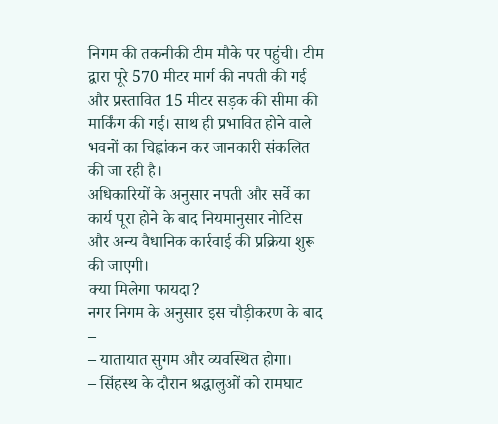निगम की तकनीकी टीम मौके पर पहुंची। टीम द्वारा पूरे 570 मीटर मार्ग की नपती की गई और प्रस्तावित 15 मीटर सड़क की सीमा की मार्किंग की गई। साथ ही प्रभावित होने वाले भवनों का चिह्नांकन कर जानकारी संकलित की जा रही है।
अधिकारियों के अनुसार नपती और सर्वे का कार्य पूरा होने के बाद नियमानुसार नोटिस और अन्य वैधानिक कार्रवाई की प्रक्रिया शुरू की जाएगी।
क्या मिलेगा फायदा?
नगर निगम के अनुसार इस चौड़ीकरण के बाद –
– यातायात सुगम और व्यवस्थित होगा।
– सिंहस्थ के दौरान श्रद्धालुओं को रामघाट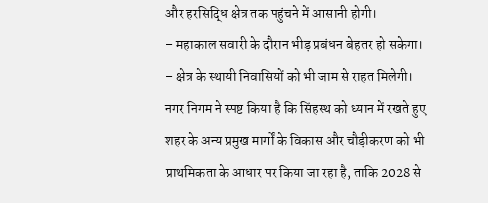और हरसिद्धि क्षेत्र तक पहुंचने में आसानी होगी।
– महाकाल सवारी के दौरान भीड़ प्रबंधन बेहतर हो सकेगा।
– क्षेत्र के स्थायी निवासियों को भी जाम से राहत मिलेगी।
नगर निगम ने स्पष्ट किया है कि सिंहस्थ को ध्यान में रखते हुए शहर के अन्य प्रमुख मार्गों के विकास और चौड़ीकरण को भी प्राथमिकता के आधार पर किया जा रहा है, ताकि 2028 से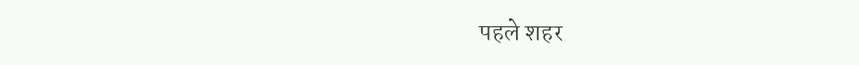पहले शहर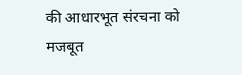की आधारभूत संरचना को मजबूत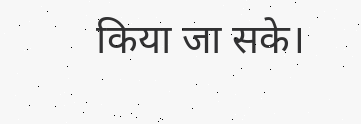किया जा सके।